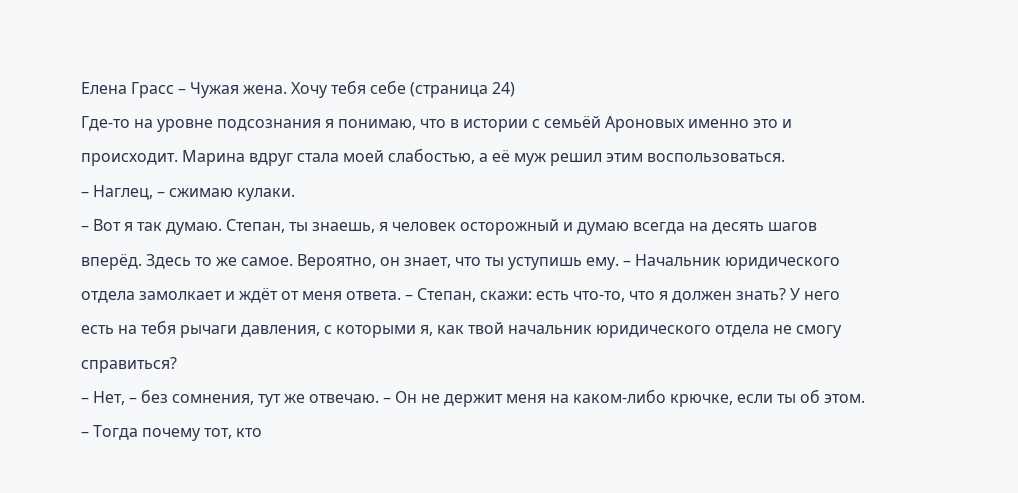Елена Грасс – Чужая жена. Хочу тебя себе (страница 24)
Где-то на уровне подсознания я понимаю, что в истории с семьёй Ароновых именно это и происходит. Марина вдруг стала моей слабостью, а её муж решил этим воспользоваться.
– Наглец, – сжимаю кулаки.
– Вот я так думаю. Степан, ты знаешь, я человек осторожный и думаю всегда на десять шагов вперёд. Здесь то же самое. Вероятно, он знает, что ты уступишь ему. – Начальник юридического отдела замолкает и ждёт от меня ответа. – Степан, скажи: есть что-то, что я должен знать? У него есть на тебя рычаги давления, с которыми я, как твой начальник юридического отдела не смогу справиться?
– Нет, – без сомнения, тут же отвечаю. – Он не держит меня на каком-либо крючке, если ты об этом.
– Тогда почему тот, кто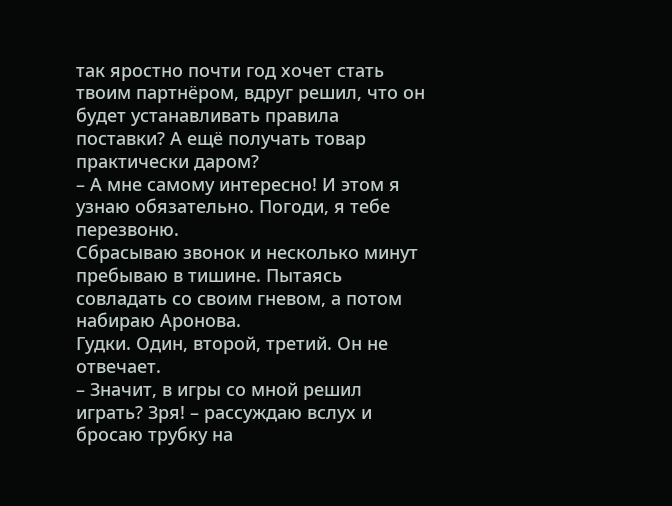так яростно почти год хочет стать твоим партнёром, вдруг решил, что он будет устанавливать правила поставки? А ещё получать товар практически даром?
– А мне самому интересно! И этом я узнаю обязательно. Погоди, я тебе перезвоню.
Сбрасываю звонок и несколько минут пребываю в тишине. Пытаясь совладать со своим гневом, а потом набираю Аронова.
Гудки. Один, второй, третий. Он не отвечает.
– Значит, в игры со мной решил играть? Зря! – рассуждаю вслух и бросаю трубку на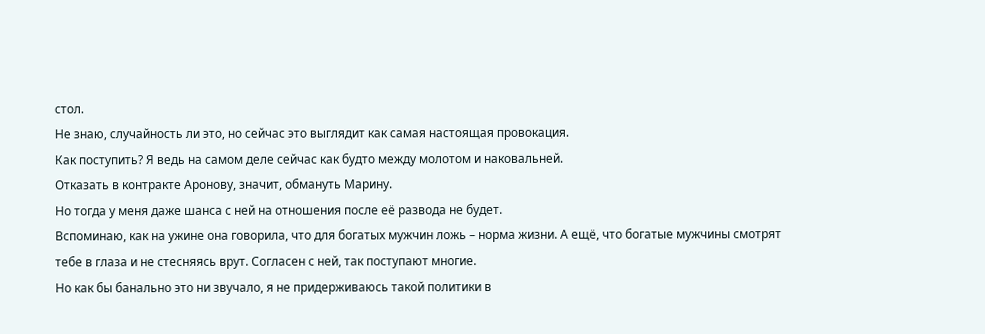стол.
Не знаю, случайность ли это, но сейчас это выглядит как самая настоящая провокация.
Как поступить? Я ведь на самом деле сейчас как будто между молотом и наковальней.
Отказать в контракте Аронову, значит, обмануть Марину.
Но тогда у меня даже шанса с ней на отношения после её развода не будет.
Вспоминаю, как на ужине она говорила, что для богатых мужчин ложь – норма жизни. А ещё, что богатые мужчины смотрят тебе в глаза и не стесняясь врут. Согласен с ней, так поступают многие.
Но как бы банально это ни звучало, я не придерживаюсь такой политики в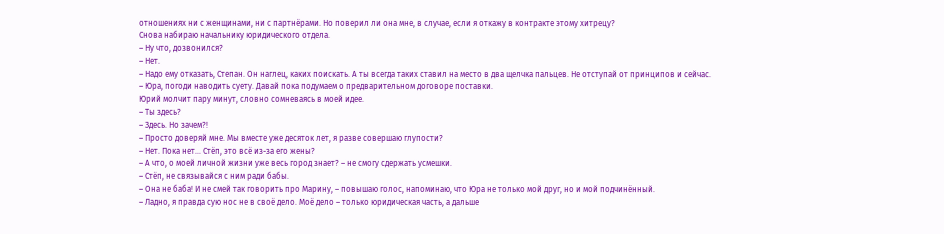отношениях ни с женщинами, ни с партнёрами. Но поверил ли она мне, в случае, если я откажу в контракте этому хитрецу?
Снова набираю начальнику юридического отдела.
– Ну что, дозвонился?
– Нет.
– Надо ему отказать, Степан. Он наглец, каких поискать. А ты всегда таких ставил на место в два щелчка пальцев. Не отступай от принципов и сейчас.
– Юра, погоди наводить суету. Давай пока подумаем о предварительном договоре поставки.
Юрий молчит пару минут, словно сомневаясь в моей идее.
– Ты здесь?
– Здесь. Но зачем?!
– Просто доверяй мне. Мы вместе уже десяток лет, я разве совершаю глупости?
– Нет. Пока нет... Стёп, это всё из-за его жены?
– А что, о моей личной жизни уже весь город знает? – не смогу сдержать усмешки.
– Стёп, не связывайся с ним ради бабы.
– Она не баба! И не смей так говорить про Марину, – повышаю голос, напоминаю, что Юра не только мой друг, но и мой подчинённый.
– Ладно, я правда сую нос не в своё дело. Моё дело – только юридическая часть, а дальше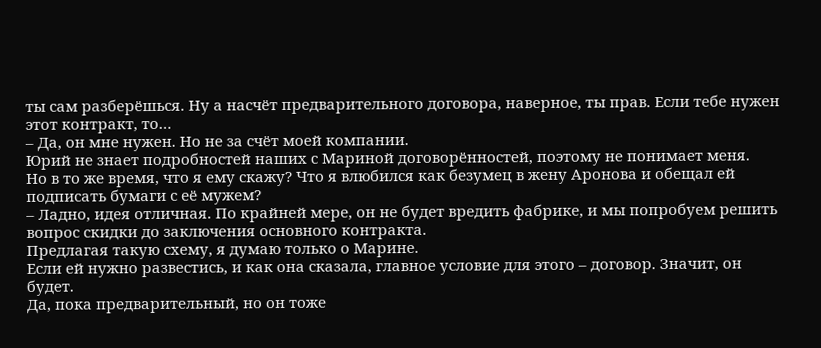ты сам разберёшься. Ну а насчёт предварительного договора, наверное, ты прав. Если тебе нужен этот контракт, то…
– Да, он мне нужен. Но не за счёт моей компании.
Юрий не знает подробностей наших с Мариной договорённостей, поэтому не понимает меня.
Но в то же время, что я ему скажу? Что я влюбился как безумец в жену Аронова и обещал ей подписать бумаги с её мужем?
– Ладно, идея отличная. По крайней мере, он не будет вредить фабрике, и мы попробуем решить вопрос скидки до заключения основного контракта.
Предлагая такую схему, я думаю только о Марине.
Если ей нужно развестись, и как она сказала, главное условие для этого – договор. Значит, он будет.
Да, пока предварительный, но он тоже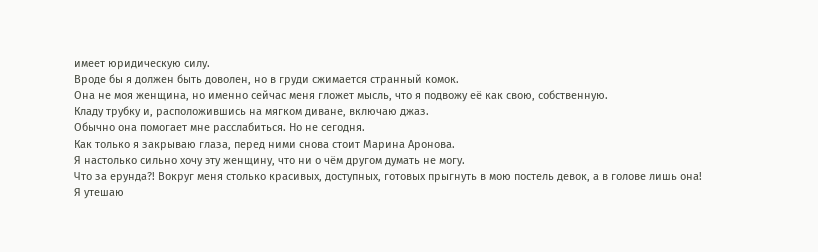имеет юридическую силу.
Вроде бы я должен быть доволен, но в груди сжимается странный комок.
Она не моя женщина, но именно сейчас меня гложет мысль, что я подвожу её как свою, собственную.
Кладу трубку и, расположившись на мягком диване, включаю джаз.
Обычно она помогает мне расслабиться. Но не сегодня.
Как только я закрываю глаза, перед ними снова стоит Марина Аронова.
Я настолько сильно хочу эту женщину, что ни о чём другом думать не могу.
Что за ерунда?! Вокруг меня столько красивых, доступных, готовых прыгнуть в мою постель девок, а в голове лишь она!
Я утешаю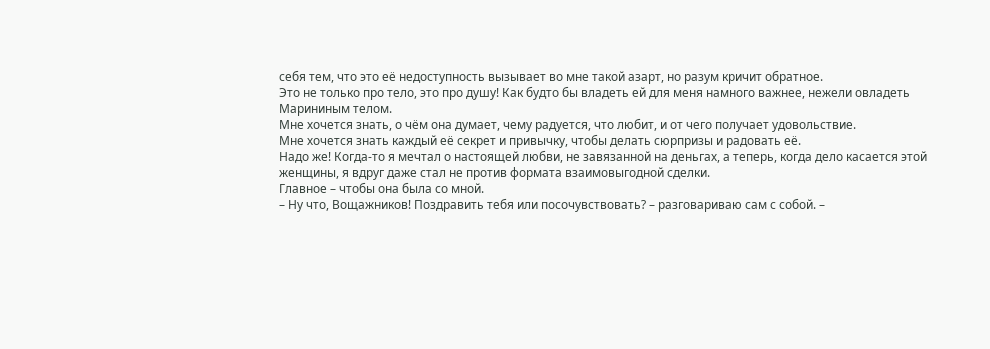себя тем, что это её недоступность вызывает во мне такой азарт, но разум кричит обратное.
Это не только про тело, это про душу! Как будто бы владеть ей для меня намного важнее, нежели овладеть Марининым телом.
Мне хочется знать, о чём она думает, чему радуется, что любит, и от чего получает удовольствие.
Мне хочется знать каждый её секрет и привычку, чтобы делать сюрпризы и радовать её.
Надо же! Когда-то я мечтал о настоящей любви, не завязанной на деньгах, а теперь, когда дело касается этой женщины, я вдруг даже стал не против формата взаимовыгодной сделки.
Главное – чтобы она была со мной.
– Ну что, Вощажников! Поздравить тебя или посочувствовать? – разговариваю сам с собой. –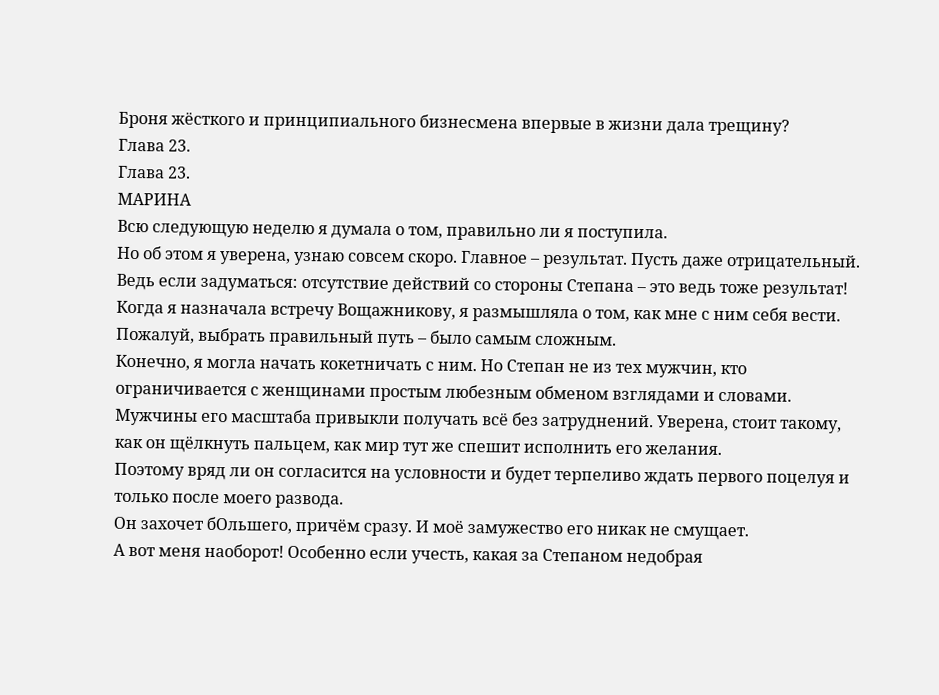Броня жёсткого и принципиального бизнесмена впервые в жизни дала трещину?
Глава 23.
Глава 23.
МАРИНА
Всю следующую неделю я думала о том, правильно ли я поступила.
Но об этом я уверена, узнаю совсем скоро. Главное – результат. Пусть даже отрицательный.
Ведь если задуматься: отсутствие действий со стороны Степана – это ведь тоже результат!
Когда я назначала встречу Вощажникову, я размышляла о том, как мне с ним себя вести.
Пожалуй, выбрать правильный путь – было самым сложным.
Конечно, я могла начать кокетничать с ним. Но Степан не из тех мужчин, кто ограничивается с женщинами простым любезным обменом взглядами и словами.
Мужчины его масштаба привыкли получать всё без затруднений. Уверена, стоит такому, как он щёлкнуть пальцем, как мир тут же спешит исполнить его желания.
Поэтому вряд ли он согласится на условности и будет терпеливо ждать первого поцелуя и только после моего развода.
Он захочет бОльшего, причём сразу. И моё замужество его никак не смущает.
А вот меня наоборот! Особенно если учесть, какая за Степаном недобрая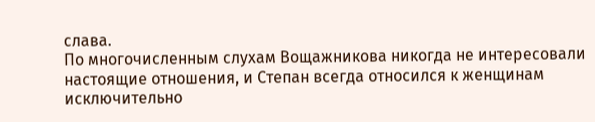слава.
По многочисленным слухам Вощажникова никогда не интересовали настоящие отношения, и Степан всегда относился к женщинам исключительно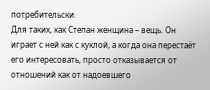потребительски.
Для таких, как Степан женщина – вещь. Он играет с ней как с куклой, а когда она перестаёт его интересовать, просто отказывается от отношений как от надоевшего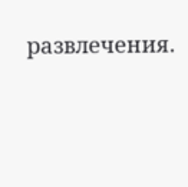развлечения.